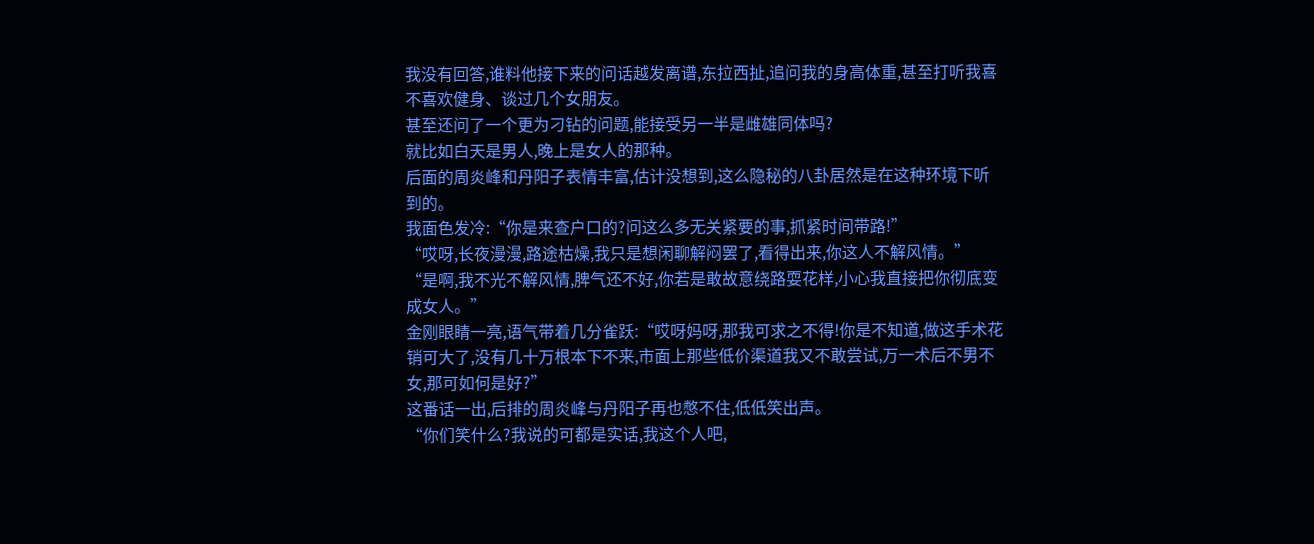我没有回答,谁料他接下来的问话越发离谱,东拉西扯,追问我的身高体重,甚至打听我喜不喜欢健身、谈过几个女朋友。
甚至还问了一个更为刁钻的问题,能接受另一半是雌雄同体吗?
就比如白天是男人,晚上是女人的那种。
后面的周炎峰和丹阳子表情丰富,估计没想到,这么隐秘的八卦居然是在这种环境下听到的。
我面色发冷:“你是来查户口的?问这么多无关紧要的事,抓紧时间带路!”
“哎呀,长夜漫漫,路途枯燥,我只是想闲聊解闷罢了,看得出来,你这人不解风情。”
“是啊,我不光不解风情,脾气还不好,你若是敢故意绕路耍花样,小心我直接把你彻底变成女人。”
金刚眼睛一亮,语气带着几分雀跃:“哎呀妈呀,那我可求之不得!你是不知道,做这手术花销可大了,没有几十万根本下不来,市面上那些低价渠道我又不敢尝试,万一术后不男不女,那可如何是好?”
这番话一出,后排的周炎峰与丹阳子再也憋不住,低低笑出声。
“你们笑什么?我说的可都是实话,我这个人吧,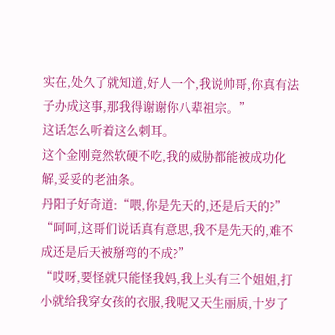实在,处久了就知道,好人一个,我说帅哥,你真有法子办成这事,那我得谢谢你八辈祖宗。”
这话怎么听着这么刺耳。
这个金刚竟然软硬不吃,我的威胁都能被成功化解,妥妥的老油条。
丹阳子好奇道:“喂,你是先天的,还是后天的?”
“呵呵,这哥们说话真有意思,我不是先天的,难不成还是后天被掰弯的不成?”
“哎呀,要怪就只能怪我妈,我上头有三个姐姐,打小就给我穿女孩的衣服,我呢又天生丽质,十岁了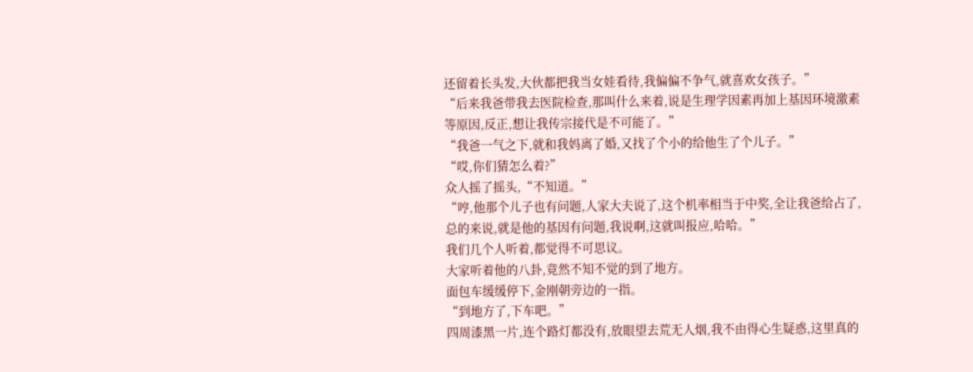还留着长头发,大伙都把我当女娃看待,我偏偏不争气,就喜欢女孩子。”
“后来我爸带我去医院检查,那叫什么来着,说是生理学因素再加上基因环境激素等原因,反正,想让我传宗接代是不可能了。”
“我爸一气之下,就和我妈离了婚,又找了个小的给他生了个儿子。”
“哎,你们猜怎么着?”
众人摇了摇头,“不知道。”
“哼,他那个儿子也有问题,人家大夫说了,这个机率相当于中奖,全让我爸给占了,总的来说,就是他的基因有问题,我说啊,这就叫报应,哈哈。”
我们几个人听着,都觉得不可思议。
大家听着他的八卦,竟然不知不觉的到了地方。
面包车缓缓停下,金刚朝旁边的一指。
“到地方了,下车吧。”
四周漆黑一片,连个路灯都没有,放眼望去荒无人烟,我不由得心生疑惑,这里真的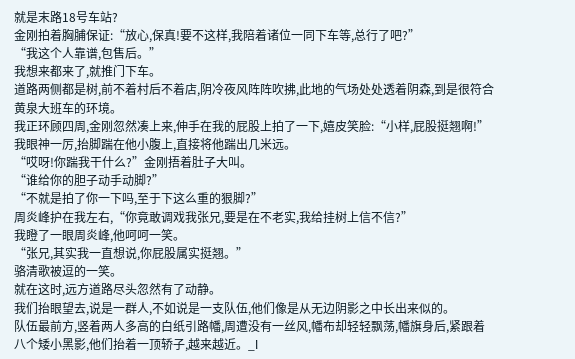就是末路18号车站?
金刚拍着胸脯保证:“放心,保真!要不这样,我陪着诸位一同下车等,总行了吧?”
“我这个人靠谱,包售后。”
我想来都来了,就推门下车。
道路两侧都是树,前不着村后不着店,阴冷夜风阵阵吹拂,此地的气场处处透着阴森,到是很符合黄泉大班车的环境。
我正环顾四周,金刚忽然凑上来,伸手在我的屁股上拍了一下,嬉皮笑脸:“小样,屁股挺翘啊!”
我眼神一厉,抬脚踹在他小腹上,直接将他踹出几米远。
“哎呀!你踹我干什么?”金刚捂着肚子大叫。
“谁给你的胆子动手动脚?”
“不就是拍了你一下吗,至于下这么重的狠脚?”
周炎峰护在我左右,“你竟敢调戏我张兄,要是在不老实,我给挂树上信不信?”
我瞪了一眼周炎峰,他呵呵一笑。
“张兄,其实我一直想说,你屁股属实挺翘。”
骆清歌被逗的一笑。
就在这时,远方道路尽头忽然有了动静。
我们抬眼望去,说是一群人,不如说是一支队伍,他们像是从无边阴影之中长出来似的。
队伍最前方,竖着两人多高的白纸引路幡,周遭没有一丝风,幡布却轻轻飘荡,幡旗身后,紧跟着八个矮小黑影,他们抬着一顶轿子,越来越近。_l